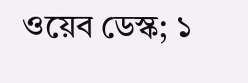ওয়েব ডেস্ক; ১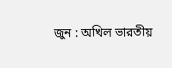জুন : অখিল ভারতীয়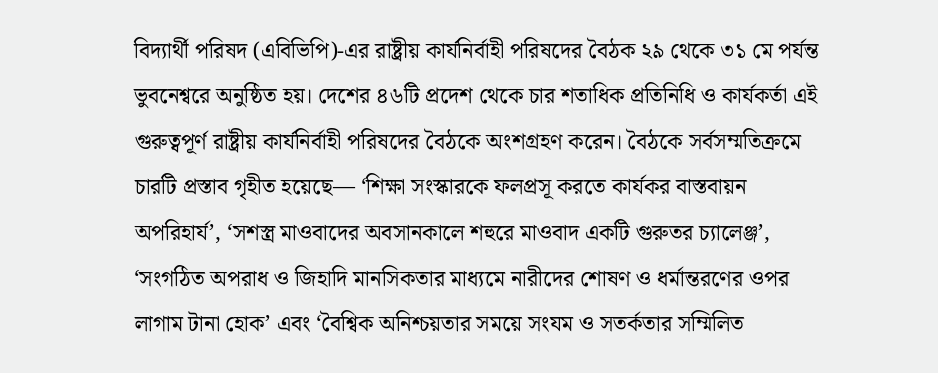বিদ্যার্থী পরিষদ (এবিভিপি)-এর রাষ্ট্রীয় কার্যনির্বাহী পরিষদের বৈঠক ২৯ থেকে ৩১ মে পর্যন্ত ভুবনেশ্বরে অনুষ্ঠিত হয়। দেশের ৪৬টি প্রদেশ থেকে চার শতাধিক প্রতিনিধি ও কার্যকর্তা এই গুরুত্বপূর্ণ রাষ্ট্রীয় কার্যনির্বাহী পরিষদের বৈঠকে অংশগ্রহণ করেন। বৈঠকে সর্বসম্মতিক্রমে চারটি প্রস্তাব গৃহীত হয়েছে— ‘শিক্ষা সংস্কারকে ফলপ্রসূ করতে কার্যকর বাস্তবায়ন অপরিহার্য’, ‘সশস্ত্র মাওবাদের অবসানকালে শহুরে মাওবাদ একটি গুরুতর চ্যালেঞ্জ’, ‘সংগঠিত অপরাধ ও জিহাদি মানসিকতার মাধ্যমে নারীদের শোষণ ও ধর্মান্তরণের ওপর লাগাম টানা হোক’ এবং ‘বৈশ্বিক অনিশ্চয়তার সময়ে সংযম ও সতর্কতার সম্মিলিত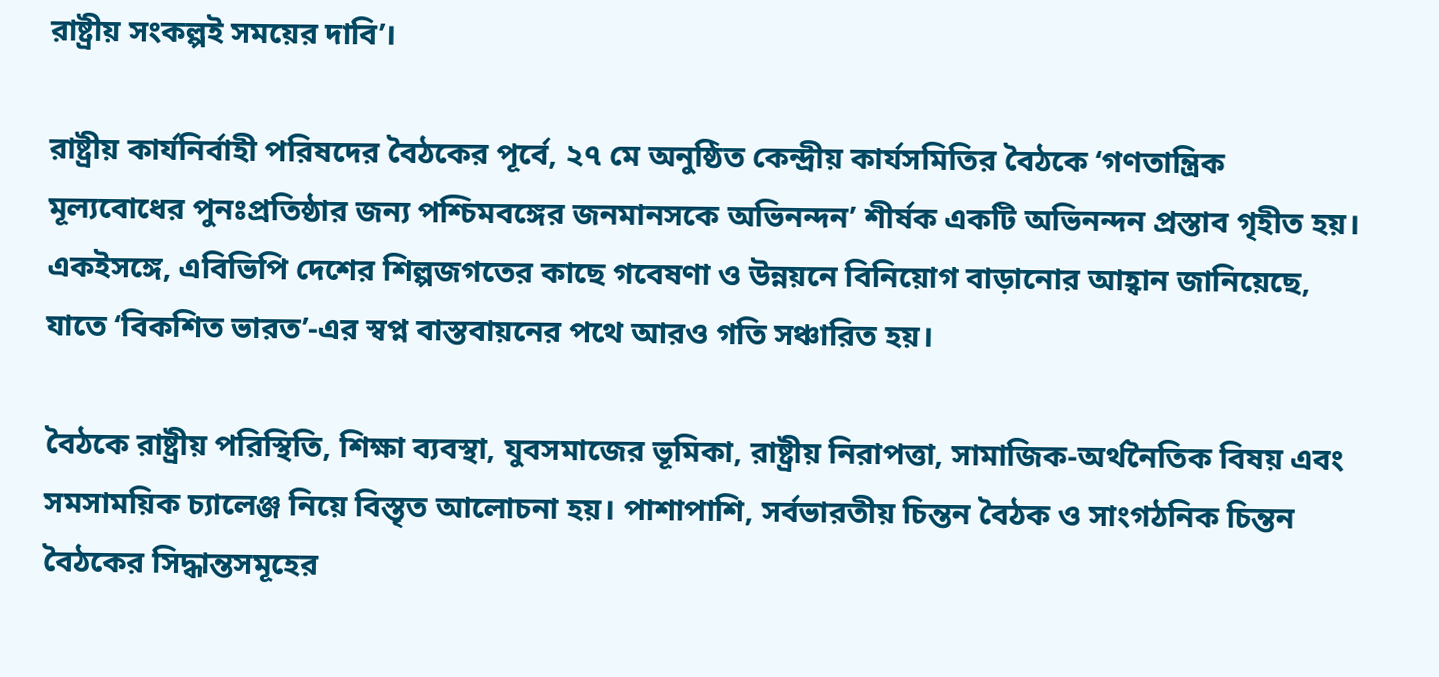রাষ্ট্রীয় সংকল্পই সময়ের দাবি’।

রাষ্ট্রীয় কার্যনির্বাহী পরিষদের বৈঠকের পূর্বে, ২৭ মে অনুষ্ঠিত কেন্দ্রীয় কার্যসমিতির বৈঠকে ‘গণতান্ত্রিক মূল্যবোধের পুনঃপ্রতিষ্ঠার জন্য পশ্চিমবঙ্গের জনমানসকে অভিনন্দন’ শীর্ষক একটি অভিনন্দন প্রস্তাব গৃহীত হয়। একইসঙ্গে, এবিভিপি দেশের শিল্পজগতের কাছে গবেষণা ও উন্নয়নে বিনিয়োগ বাড়ানোর আহ্বান জানিয়েছে, যাতে ‘বিকশিত ভারত’-এর স্বপ্ন বাস্তবায়নের পথে আরও গতি সঞ্চারিত হয়।

বৈঠকে রাষ্ট্রীয় পরিস্থিতি, শিক্ষা ব্যবস্থা, যুবসমাজের ভূমিকা, রাষ্ট্রীয় নিরাপত্তা, সামাজিক-অর্থনৈতিক বিষয় এবং সমসাময়িক চ্যালেঞ্জ নিয়ে বিস্তৃত আলোচনা হয়। পাশাপাশি, সর্বভারতীয় চিন্তন বৈঠক ও সাংগঠনিক চিন্তন বৈঠকের সিদ্ধান্তসমূহের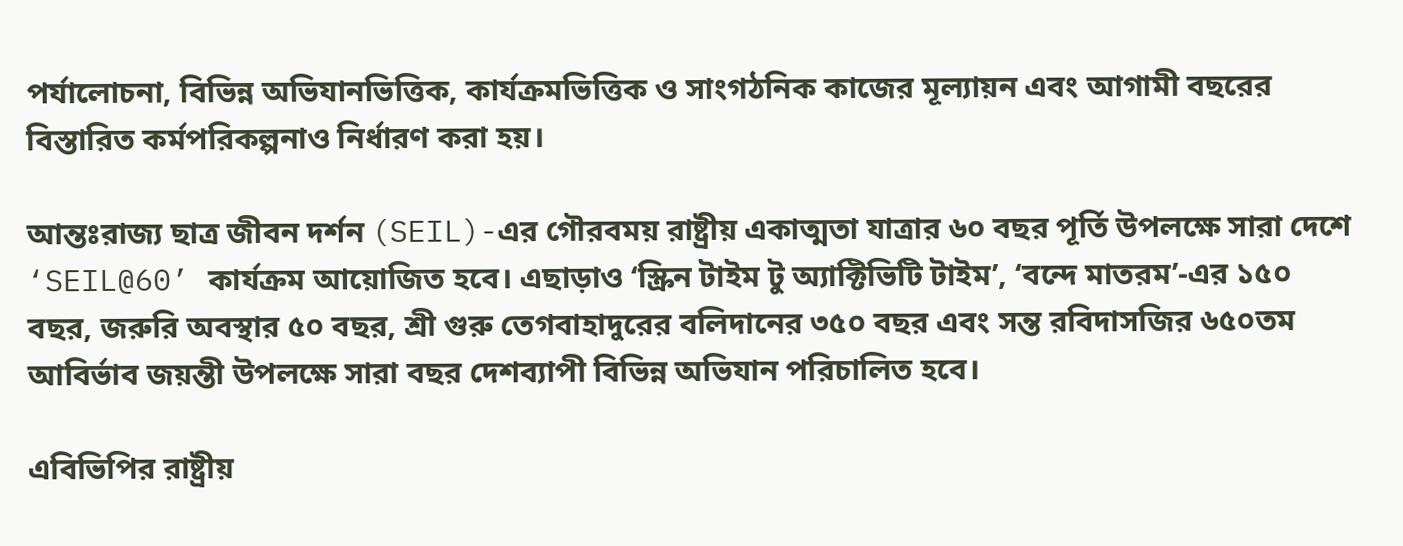পর্যালোচনা, বিভিন্ন অভিযানভিত্তিক, কার্যক্রমভিত্তিক ও সাংগঠনিক কাজের মূল্যায়ন এবং আগামী বছরের বিস্তারিত কর্মপরিকল্পনাও নির্ধারণ করা হয়।

আন্তঃরাজ্য ছাত্র জীবন দর্শন (SEIL)-এর গৌরবময় রাষ্ট্রীয় একাত্মতা যাত্রার ৬০ বছর পূর্তি উপলক্ষে সারা দেশে ‘SEIL@60’ কার্যক্রম আয়োজিত হবে। এছাড়াও ‘স্ক্রিন টাইম টু অ্যাক্টিভিটি টাইম’, ‘বন্দে মাতরম’-এর ১৫০ বছর, জরুরি অবস্থার ৫০ বছর, শ্রী গুরু তেগবাহাদুরের বলিদানের ৩৫০ বছর এবং সন্ত রবিদাসজির ৬৫০তম আবির্ভাব জয়ন্তী উপলক্ষে সারা বছর দেশব্যাপী বিভিন্ন অভিযান পরিচালিত হবে।

এবিভিপির রাষ্ট্রীয়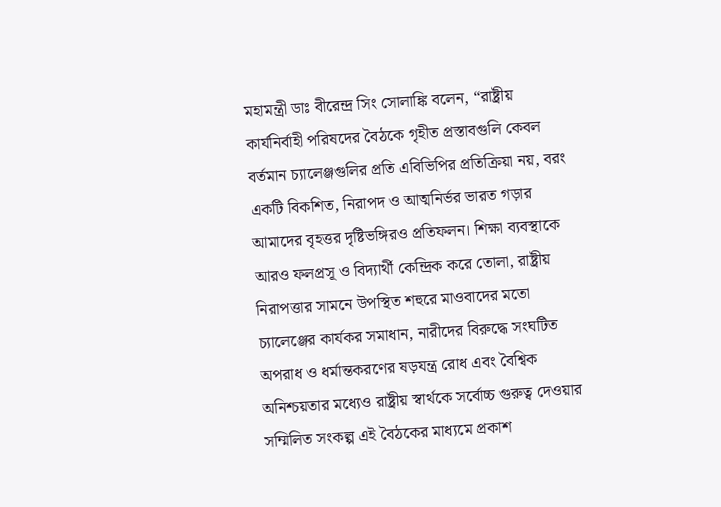মহামন্ত্রী ডাঃ বীরেন্দ্র সিং সোলাঙ্কি বলেন, “রাষ্ট্রীয় কার্যনির্বাহী পরিষদের বৈঠকে গৃহীত প্রস্তাবগুলি কেবল বর্তমান চ্যালেঞ্জগুলির প্রতি এবিভিপির প্রতিক্রিয়া নয়, বরং একটি বিকশিত, নিরাপদ ও আত্মনির্ভর ভারত গড়ার আমাদের বৃহত্তর দৃষ্টিভঙ্গিরও প্রতিফলন। শিক্ষা ব্যবস্থাকে আরও ফলপ্রসূ ও বিদ্যার্থী কেন্দ্রিক করে তোলা, রাষ্ট্রীয় নিরাপত্তার সামনে উপস্থিত শহুরে মাওবাদের মতো চ্যালেঞ্জের কার্যকর সমাধান, নারীদের বিরুদ্ধে সংঘটিত অপরাধ ও ধর্মান্তকরণের ষড়যন্ত্র রোধ এবং বৈশ্বিক অনিশ্চয়তার মধ্যেও রাষ্ট্রীয় স্বার্থকে সর্বোচ্চ গুরুত্ব দেওয়ার সম্মিলিত সংকল্প এই বৈঠকের মাধ্যমে প্রকাশ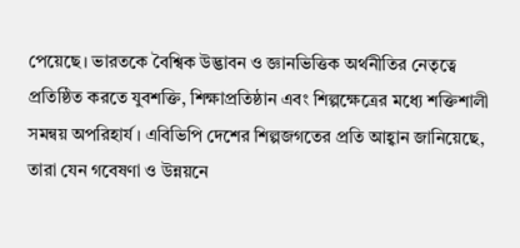পেয়েছে। ভারতকে বৈশ্বিক উদ্ভাবন ও জ্ঞানভিত্তিক অর্থনীতির নেতৃত্বে প্রতিষ্ঠিত করতে যুবশক্তি, শিক্ষাপ্রতিষ্ঠান এবং শিল্পক্ষেত্রের মধ্যে শক্তিশালী সমন্বয় অপরিহার্য। এবিভিপি দেশের শিল্পজগতের প্রতি আহ্বান জানিয়েছে, তারা যেন গবেষণা ও উন্নয়নে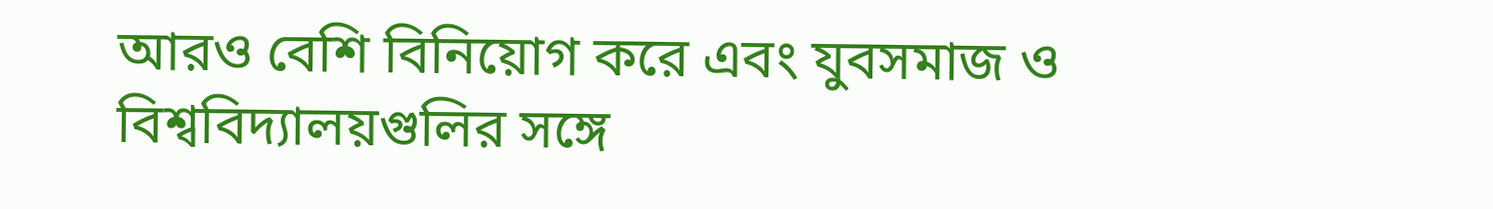আরও বেশি বিনিয়োগ করে এবং যুবসমাজ ও বিশ্ববিদ্যালয়গুলির সঙ্গে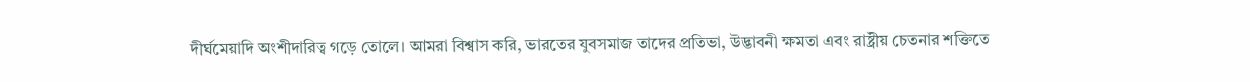দীর্ঘমেয়াদি অংশীদারিত্ব গড়ে তোলে। আমরা বিশ্বাস করি, ভারতের যুবসমাজ তাদের প্রতিভা, উদ্ভাবনী ক্ষমতা এবং রাষ্ট্রীয় চেতনার শক্তিতে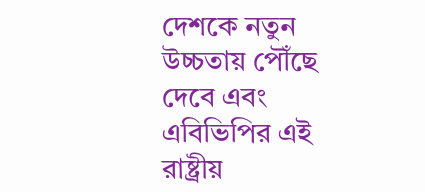দেশকে নতুন উচ্চতায় পৌঁছে দেবে এবং এবিভিপির এই রাষ্ট্রীয়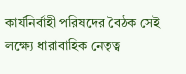কার্যনির্বাহী পরিষদের বৈঠক সেই লক্ষ্যে ধারাবাহিক নেতৃত্ব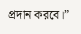প্রদান করবে।”